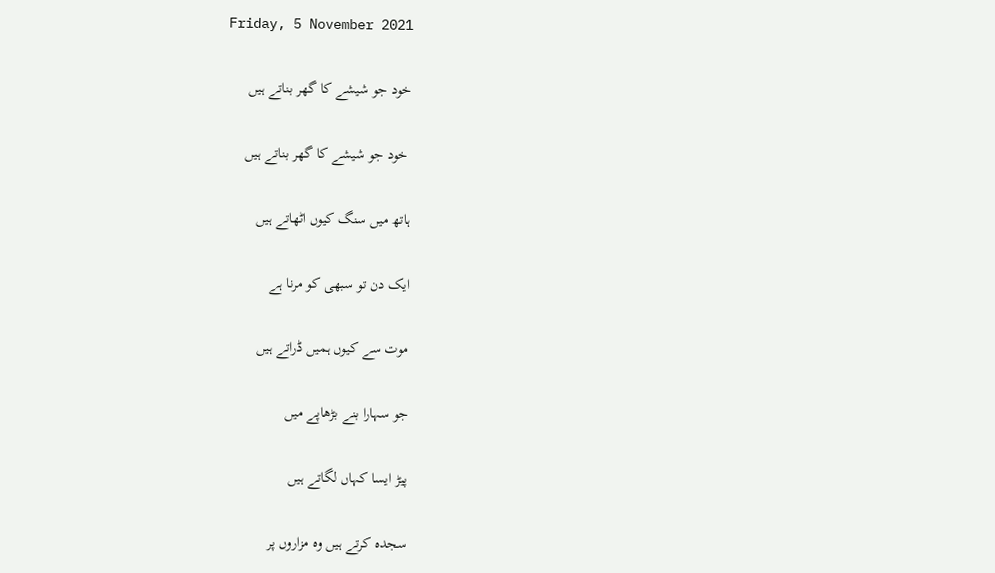Friday, 5 November 2021

خود جو شیشے کا گھر بناتے ہیں

 خود جو شیشے کا گھر بناتے ہیں

ہاتھ میں سنگ کیوں اٹھاتے ہیں

ایک دن تو سبھی کو مرنا ہے

موت سے کیوں ہمیں ڈراتے ہیں

جو سہارا بنے بڑھاپے میں

پیڑ ایسا کہاں لگاتے ہیں

سجدہ کرتے ہیں وہ مزاروں پر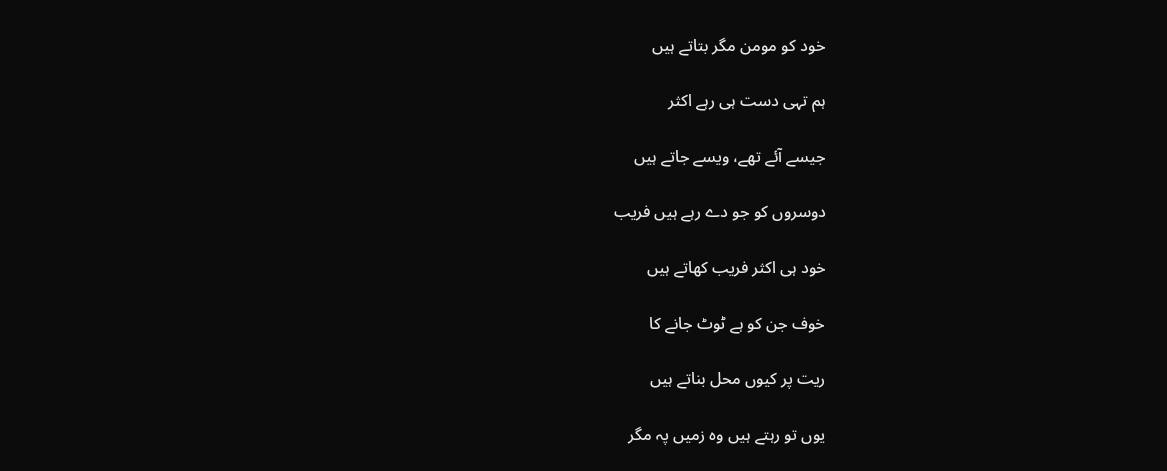خود کو مومن مگر بتاتے ہیں

ہم تہی دست ہی رہے اکثر

جیسے آئے تھے، ویسے جاتے ہیں

دوسروں کو جو دے رہے ہیں فریب

خود ہی اکثر فریب کھاتے ہیں

خوف جن کو ہے ٹوٹ جانے کا

ریت پر کیوں محل بناتے ہیں

یوں تو رہتے ہیں وہ زمیں پہ مگر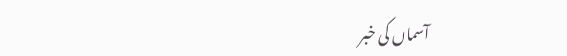آسماں کی خبر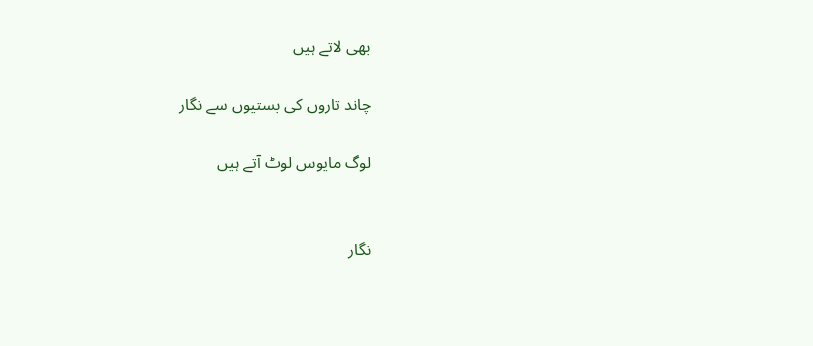بھی لاتے ہیں

چاند تاروں کی بستیوں سے نگار

لوگ مایوس لوٹ آتے ہیں


نگار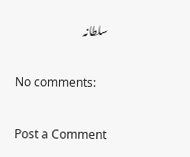سلطانہ

No comments:

Post a Comment